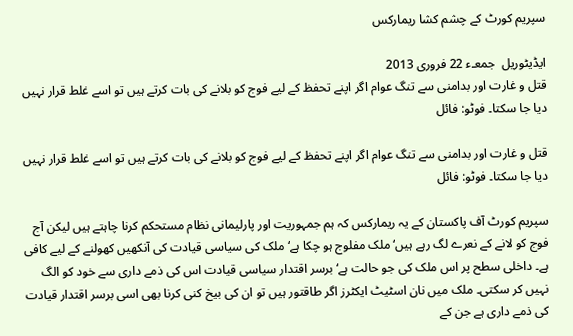سپریم کورٹ کے چشم کشا ریمارکس

ایڈیٹوریل  جمعـء 22 فروری 2013
قتل و غارت اور بدامنی سے تنگ عوام اگر اپنے تحفظ کے لیے فوج کو بلانے کی بات کرتے ہیں تو اسے غلط قرار نہیں دیا جا سکتا۔ فوٹو: فائل

قتل و غارت اور بدامنی سے تنگ عوام اگر اپنے تحفظ کے لیے فوج کو بلانے کی بات کرتے ہیں تو اسے غلط قرار نہیں دیا جا سکتا۔ فوٹو: فائل

سپریم کورٹ آف پاکستان کے یہ ریمارکس کہ ہم جمہوریت اور پارلیمانی نظام مستحکم کرنا چاہتے ہیں لیکن آج فوج کو لانے کے نعرے لگ رہے ہیں‘ ملک مفلوج ہو چکا ہے‘ ملک کی سیاسی قیادت کی آنکھیں کھولنے کے لیے کافی ہے۔ داخلی سطح پر اس ملک کی جو حالت ہے‘ برسر اقتدار سیاسی قیادت اس کی ذمے داری سے خود کو الگ نہیں کر سکتی۔ ملک میں نان اسٹیٹ ایکٹرز اگر طاقتور ہیں تو ان کی بیخ کنی کرنا بھی اسی برسر اقتدار قیادت کی ذمے داری ہے جن کے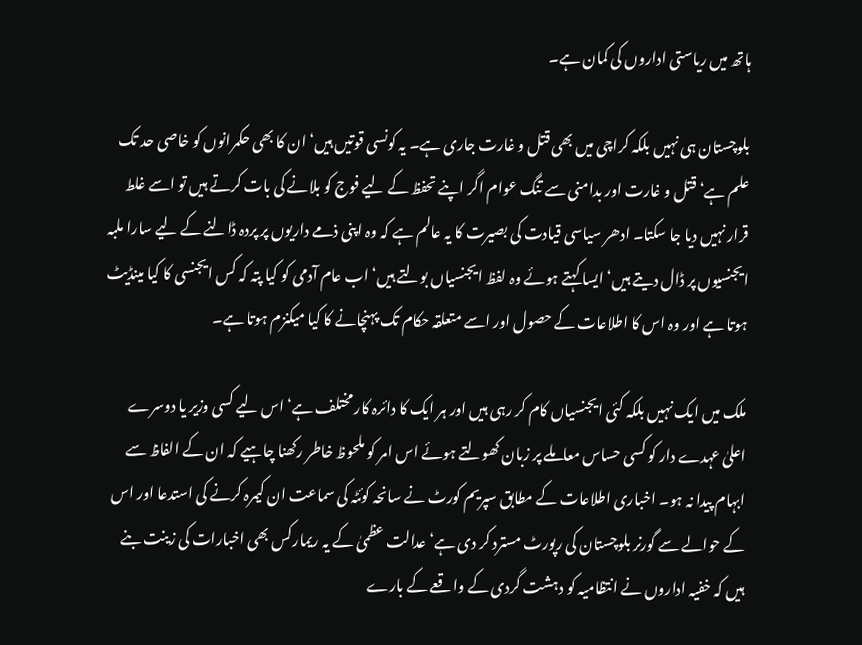ہاتھ میں ریاستی اداروں کی کمان ہے۔

بلوچستان ہی نہیں بلکہ کراچی میں بھی قتل و غارت جاری ہے۔ یہ کونسی قوتیں ہیں‘ ان کا بھی حکمرانوں کو خاصی حد تک علم ہے‘ قتل و غارت اور بدامنی سے تنگ عوام اگر اپنے تحفظ کے لیے فوج کو بلانے کی بات کرتے ہیں تو اسے غلط قرار نہیں دیا جا سکتا۔ ادھر سیاسی قیادت کی بصیرت کا یہ عالم ہے کہ وہ اپنی ذمے داریوں پر پردہ ڈالنے کے لیے سارا ملبہ ایجنسیوں پر ڈال دیتے ہیں‘ ایسا کہتے ہوئے وہ لفظ ایجنسیاں بولتے ہیں‘ اب عام آدمی کو کیا پتہ کہ کس ایجنسی کا کیا مینڈیٹ ہوتا ہے اور وہ اس کا اطلاعات کے حصول اور اسے متعلقہ حکام تک پہنچانے کا کیا میکنزم ہوتا ہے۔

ملک میں ایک نہیں بلکہ کئی ایجنسیاں کام کر رہی ہیں اور ہر ایک کا دائرہ کار مختلف ہے‘ اس لیے کسی وزیر یا دوسرے اعلیٰ عہدے دار کو کسی حساس معاملے پر زبان کھولتے ہوئے اس امر کو ملحوظ خاطر رکھنا چاہیے کہ ان کے الفاظ سے ابہام پیدا نہ ہو۔ اخباری اطلاعات کے مطابق سپریم کورٹ نے سانحہ کوئٹہ کی سماعت ان کیمرہ کرنے کی استدعا اور اس کے حوالے سے گورنر بلوچستان کی رپورٹ مسترد کر دی ہے‘ عدالت عظمیٰ کے یہ ریمارکس بھی اخبارات کی زینت بنے ہیں کہ خفیہ اداروں نے انتظامیہ کو دہشت گردی کے واقعے کے بارے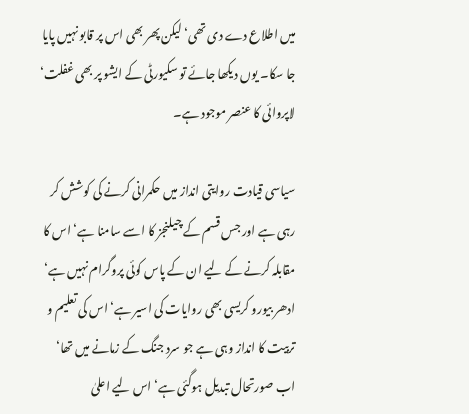میں اطلاع دے دی تھی‘ لیکن پھر بھی اس پر قابو نہیں پایا جا سکا۔ یوں دیکھا جائے تو سکیورٹی کے ایشو پر بھی غفلت‘ لاپروائی کا عنصر موجود ہے۔

سیاسی قیادت روایتی انداز میں حکمرانی کرنے کی کوشش کر رہی ہے اور جس قسم کے چیلنجز کا اسے سامنا ہے‘ اس کا مقابلہ کرنے کے لیے ان کے پاس کوئی پروگرام نہیں ہے‘ ادھر بیورو کریسی بھی روایات کی اسیر ہے‘ اس کی تعلیم و تربیت کا انداز وہی ہے جو سرد جنگ کے زمانے میں تھا‘ اب صورتحال تبدیل ہوگئی ہے‘ اس لیے اعلیٰ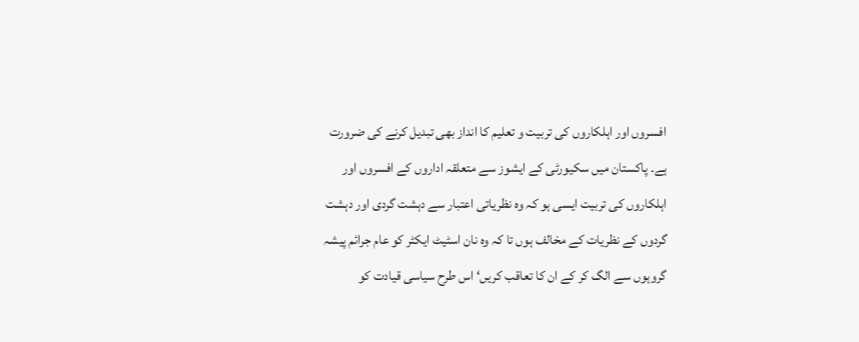افسروں اور اہلکاروں کی تربیت و تعلیم کا انداز بھی تبدیل کرنے کی ضرورت ہے۔ پاکستان میں سکیورٹی کے ایشوز سے متعلقہ اداروں کے افسروں اور اہلکاروں کی تربیت ایسی ہو کہ وہ نظریاتی اعتبار سے دہشت گردی اور دہشت گردوں کے نظریات کے مخالف ہوں تا کہ وہ نان اسٹیٹ ایکٹر کو عام جرائم پیشہ گروہوں سے الگ کر کے ان کا تعاقب کریں‘ اس طرح سیاسی قیادت کو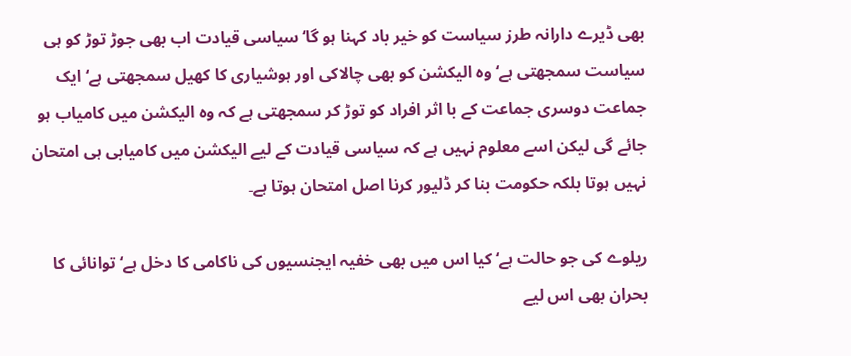بھی ڈیرے دارانہ طرز سیاست کو خیر باد کہنا ہو گا‘ سیاسی قیادت اب بھی جوڑ توڑ کو ہی سیاست سمجھتی ہے‘ وہ الیکشن کو بھی چالاکی اور ہوشیاری کا کھیل سمجھتی ہے‘ ایک جماعت دوسری جماعت کے با اثر افراد کو توڑ کر سمجھتی ہے کہ وہ الیکشن میں کامیاب ہو جائے گی لیکن اسے معلوم نہیں ہے کہ سیاسی قیادت کے لیے الیکشن میں کامیابی ہی امتحان نہیں ہوتا بلکہ حکومت بنا کر ڈلیور کرنا اصل امتحان ہوتا ہے۔

ریلوے کی جو حالت ہے‘ کیا اس میں بھی خفیہ ایجنسیوں کی ناکامی کا دخل ہے‘ توانائی کا بحران بھی اس لیے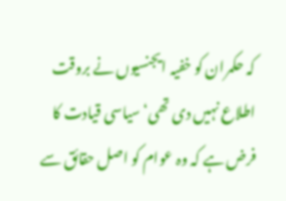کہ حکمران کو خفیہ ایجنسیوں نے بروقت اطلاع نہیں دی تھی‘ سیاسی قیادت کا فرض ہے کہ وہ عوام کو اصل حقائق سے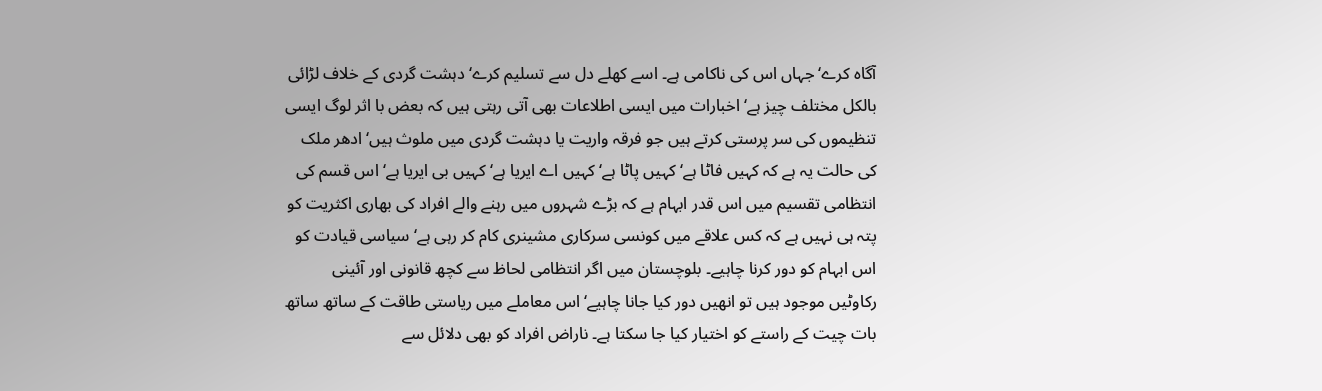آگاہ کرے‘ جہاں اس کی ناکامی ہے۔ اسے کھلے دل سے تسلیم کرے‘ دہشت گردی کے خلاف لڑائی بالکل مختلف چیز ہے‘ اخبارات میں ایسی اطلاعات بھی آتی رہتی ہیں کہ بعض با اثر لوگ ایسی تنظیموں کی سر پرستی کرتے ہیں جو فرقہ واریت یا دہشت گردی میں ملوث ہیں‘ ادھر ملک کی حالت یہ ہے کہ کہیں فاٹا ہے‘ کہیں پاٹا ہے‘ کہیں اے ایریا ہے‘ کہیں بی ایریا ہے‘ اس قسم کی انتظامی تقسیم میں اس قدر ابہام ہے کہ بڑے شہروں میں رہنے والے افراد کی بھاری اکثریت کو پتہ ہی نہیں ہے کہ کس علاقے میں کونسی سرکاری مشینری کام کر رہی ہے‘ سیاسی قیادت کو اس ابہام کو دور کرنا چاہیے۔ بلوچستان میں اگر انتظامی لحاظ سے کچھ قانونی اور آئینی رکاوٹیں موجود ہیں تو انھیں دور کیا جانا چاہیے‘ اس معاملے میں ریاستی طاقت کے ساتھ ساتھ بات چیت کے راستے کو اختیار کیا جا سکتا ہے۔ ناراض افراد کو بھی دلائل سے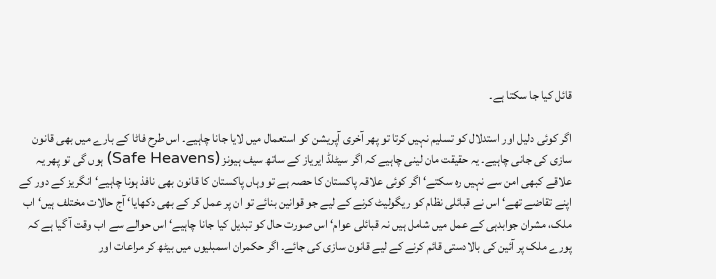قائل کیا جا سکتا ہے۔

اگر کوئی دلیل اور استدلال کو تسلیم نہیں کرتا تو پھر آخری آپریشن کو استعمال میں لایا جانا چاہیے۔ اس طرح فاٹا کے بارے میں بھی قانون سازی کی جانی چاہیے۔ یہ حقیقت مان لینی چاہیے کہ اگر سیٹلڈ ایریاز کے ساتھ سیف ہیونز (Safe Heavens) ہوں گی تو پھر یہ علاقے کبھی امن سے نہیں رہ سکتے‘ اگر کوئی علاقہ پاکستان کا حصہ ہے تو وہاں پاکستان کا قانون بھی نافذ ہونا چاہیے‘ انگریز کے دور کے اپنے تقاضے تھے‘ اس نے قبائلی نظام کو ریگولیٹ کرنے کے لیے جو قوانین بنائے تو ان پر عمل کر کے بھی دکھایا‘ آج حالات مختلف ہیں‘ اب ملک، مشران جوابدہی کے عمل میں شامل ہیں نہ قبائلی عوام‘ اس صورت حال کو تبدیل کیا جانا چاہیے‘ اس حوالے سے اب وقت آ گیا ہے کہ پورے ملک پر آئین کی بالادستی قائم کرنے کے لیے قانون سازی کی جائے۔ اگر حکمران اسمبلیوں میں بیٹھ کر مراعات اور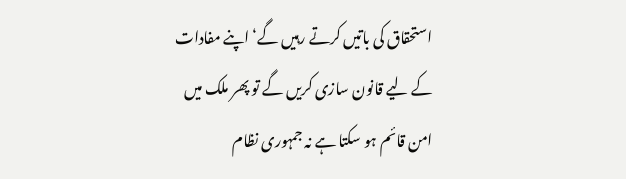استحقاق کی باتیں کرتے رہیں گے‘ اپنے مفادات کے لیے قانون سازی کریں گے تو پھر ملک میں امن قائم ہو سکتا ہے نہ جمہوری نظام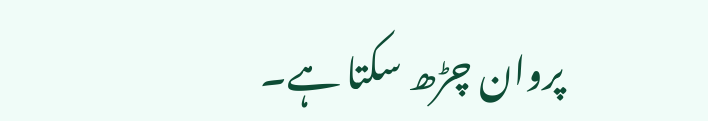پروان چڑھ سکتا ہے۔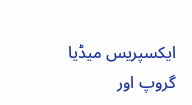ایکسپریس میڈیا گروپ اور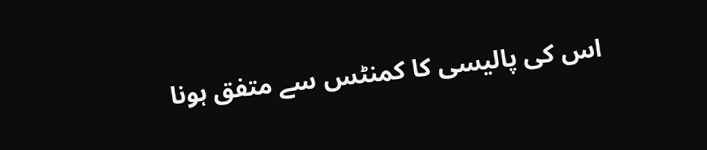اس کی پالیسی کا کمنٹس سے متفق ہونا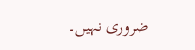ضروری نہیں۔